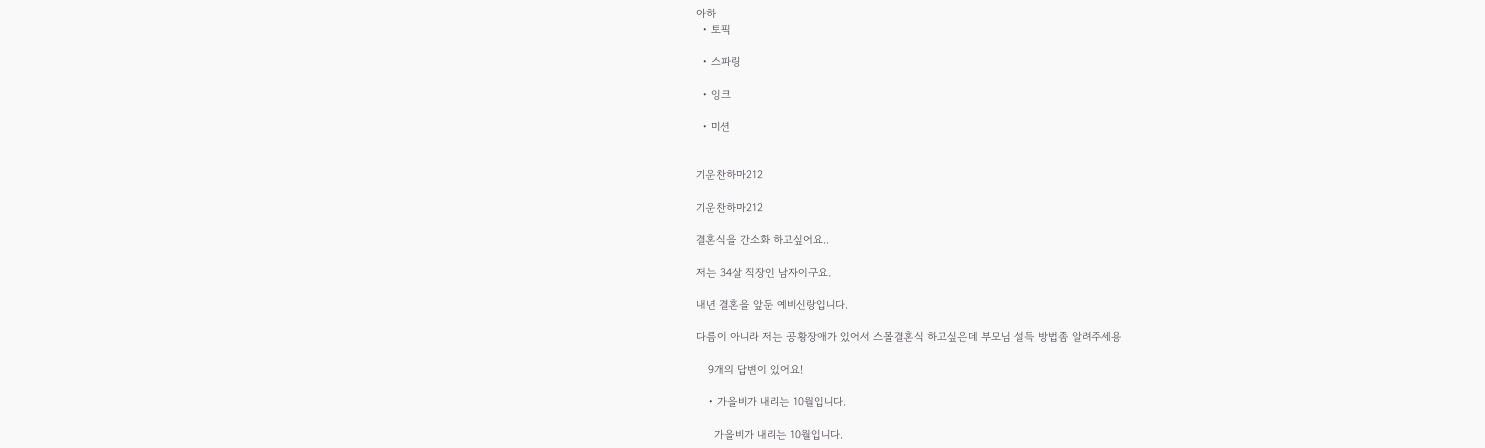아하
  • 토픽

  • 스파링

  • 잉크

  • 미션


기운찬하마212

기운찬하마212

결혼식을 간소화 하고싶어요..

저는 34살 직장인 남자이구요.

내년 결혼을 앞둔 예비신랑입니다.

다름이 아니라 저는 공황장애가 있어서 스몰결혼식 하고싶은데 부모님 설득 방법좀 알려주세용

    9개의 답변이 있어요!

    • 가을비가 내리는 10월입니다.

      가을비가 내리는 10월입니다.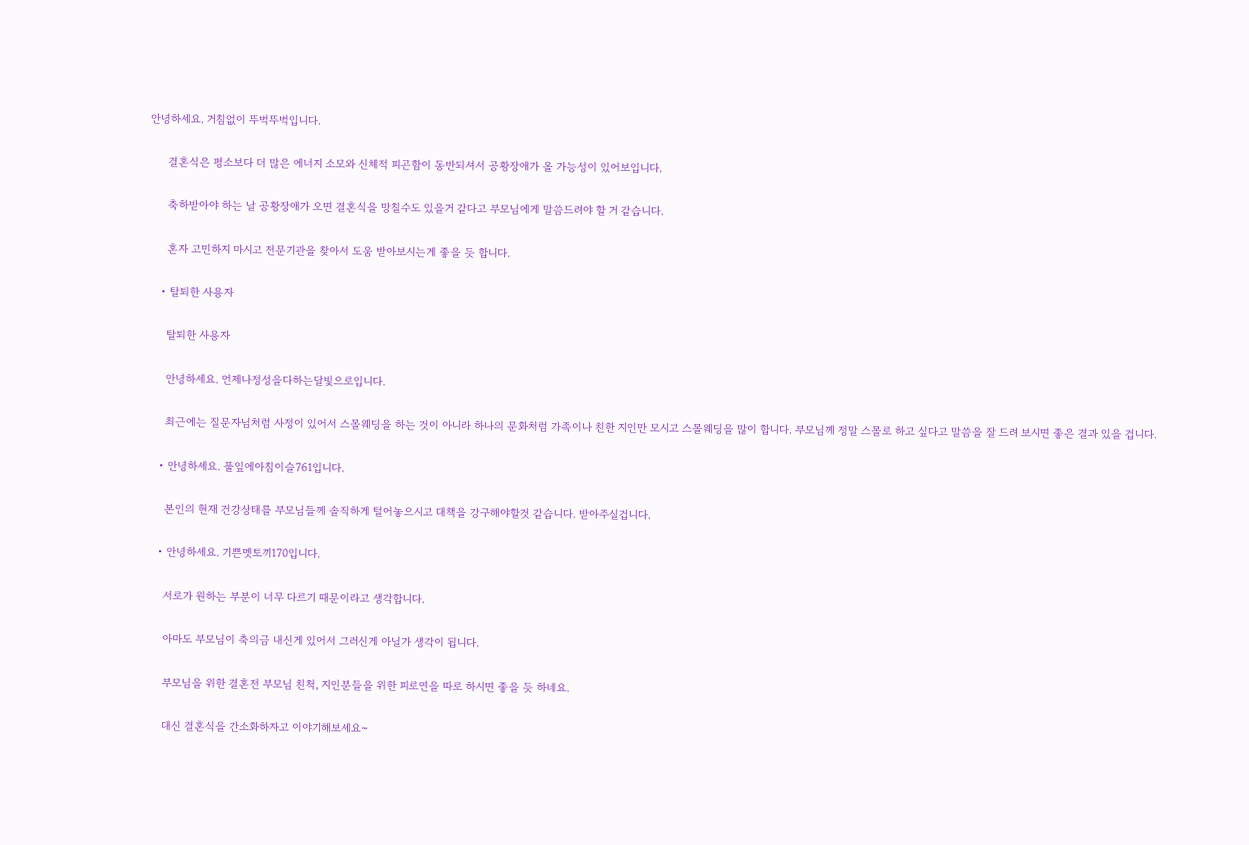안녕하세요. 거침없이 뚜벅뚜벅입니다.

      결혼식은 평소보다 더 많은 에너지 소모와 신체적 피곤함이 동반되셔서 공황장애가 올 가능성이 있어보입니다.

      축하받아야 하는 날 공황장애가 오면 결혼식을 망칠수도 있을거 같다고 부모님에게 말씀드려야 할 거 같습니다.

      혼자 고민하지 마시고 전문기관을 찾아서 도움 받아보시는게 좋을 듯 합니다.

    • 탈퇴한 사용자

      탈퇴한 사용자

      안녕하세요. 언제나정성을다하는달빛으로입니다.

      최근에는 질문자님처럼 사정이 있어서 스몰웨딩을 하는 것이 아니라 하나의 문화처럼 가족이나 친한 지인만 모시고 스몰웨딩을 많이 합니다. 부모님께 정말 스몰로 하고 싶다고 말씀을 잘 드려 보시면 좋은 결과 있을 겁니다.

    • 안녕하세요. 풀잎에아침이슬761입니다.

      본인의 현재 건강상태를 부모님들께 솔직하게 털어놓으시고 대책을 강구해야할것 같습니다. 받아주실겁니다.

    • 안녕하세요. 기쁜멧토끼170입니다.

      서로가 원하는 부분이 너무 다르기 때문이라고 생각합니다.

      아마도 부모님이 축의금 내신게 있어서 그러신게 아닐가 생각이 됩니다.

      부모님을 위한 결혼전 부모님 친척, 지인분들을 위한 피로연을 따로 하시면 좋을 듯 하네요.

      대신 결혼식을 간소화하자고 이야기해보세요~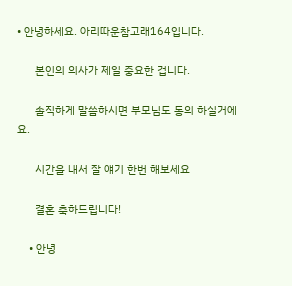• 안녕하세요. 아리따운참고래164입니다.

      본인의 의사가 제일 중요한 겁니다.

      솔직하게 말씀하시면 부모님도 동의 하실거에요.

      시간을 내서 잘 얘기 한번 해보세요

      결혼 축하드립니다!

    • 안녕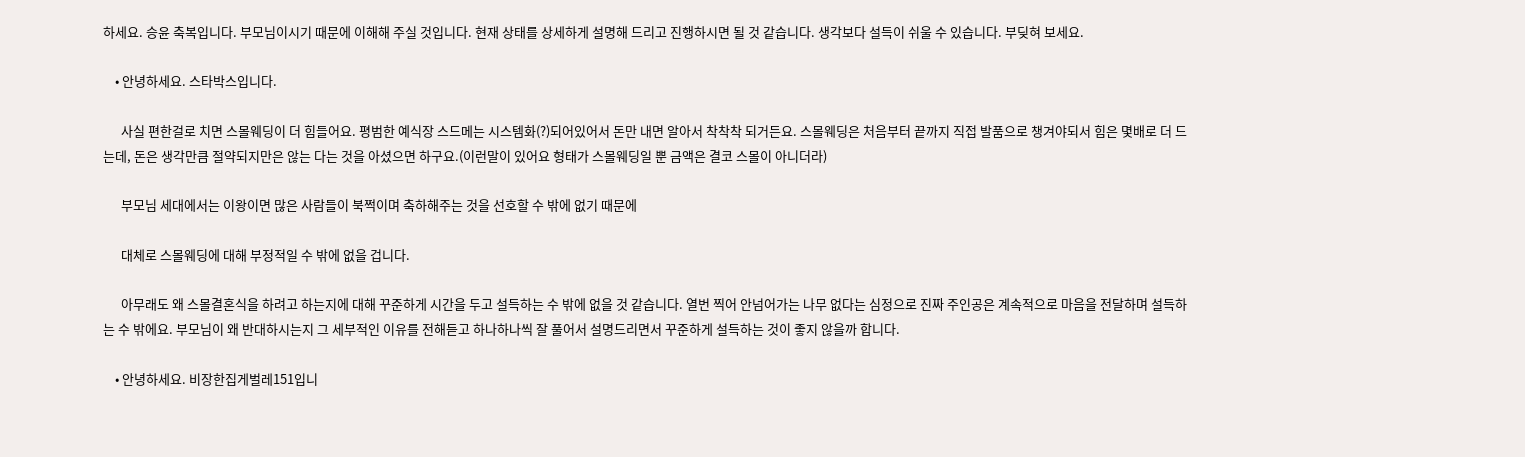하세요. 승윤 축복입니다. 부모님이시기 때문에 이해해 주실 것입니다. 현재 상태를 상세하게 설명해 드리고 진행하시면 될 것 같습니다. 생각보다 설득이 쉬울 수 있습니다. 부딪혀 보세요.

    • 안녕하세요. 스타박스입니다.

      사실 편한걸로 치면 스몰웨딩이 더 힘들어요. 평범한 예식장 스드메는 시스템화(?)되어있어서 돈만 내면 알아서 착착착 되거든요. 스몰웨딩은 처음부터 끝까지 직접 발품으로 챙겨야되서 힘은 몇배로 더 드는데, 돈은 생각만큼 절약되지만은 않는 다는 것을 아셨으면 하구요.(이런말이 있어요 형태가 스몰웨딩일 뿐 금액은 결코 스몰이 아니더라)

      부모님 세대에서는 이왕이면 많은 사람들이 북쩍이며 축하해주는 것을 선호할 수 밖에 없기 때문에

      대체로 스몰웨딩에 대해 부정적일 수 밖에 없을 겁니다.

      아무래도 왜 스몰결혼식을 하려고 하는지에 대해 꾸준하게 시간을 두고 설득하는 수 밖에 없을 것 같습니다. 열번 찍어 안넘어가는 나무 없다는 심정으로 진짜 주인공은 계속적으로 마음을 전달하며 설득하는 수 밖에요. 부모님이 왜 반대하시는지 그 세부적인 이유를 전해듣고 하나하나씩 잘 풀어서 설명드리면서 꾸준하게 설득하는 것이 좋지 않을까 합니다.

    • 안녕하세요. 비장한집게벌레151입니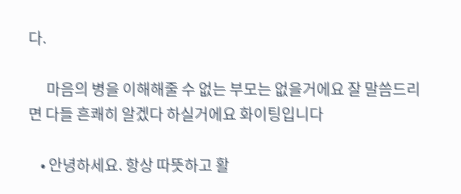다.

      마음의 병을 이해해줄 수 없는 부모는 없을거에요 잘 말씀드리면 다들 흔쾌히 알겠다 하실거에요 화이팅입니다

    • 안녕하세요. 항상 따뜻하고 활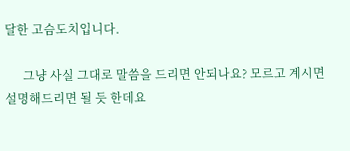달한 고슴도치입니다.

      그냥 사실 그대로 말씀을 드리면 안되나요? 모르고 계시면 설명해드리면 될 듯 한데요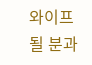와이프 될 분과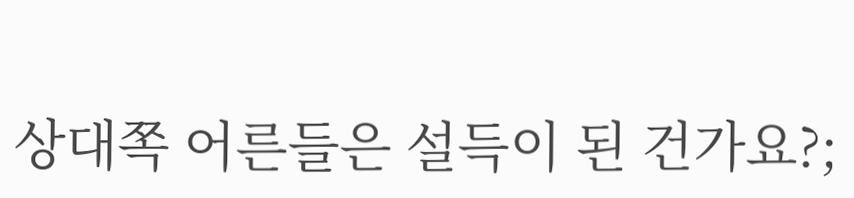상대쪽 어른들은 설득이 된 건가요?;